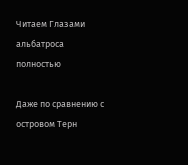Читаем Глазами альбатроса полностью

Даже по сравнению с островом Терн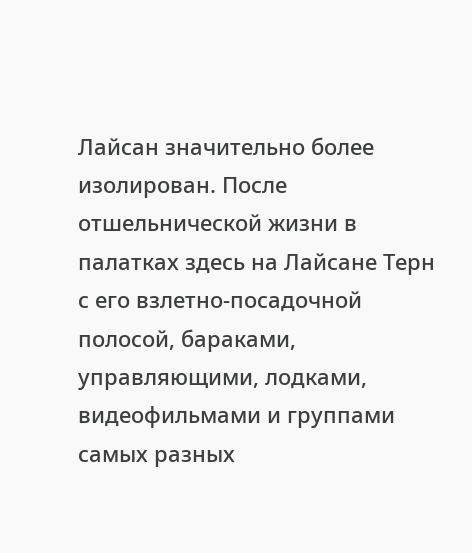Лайсан значительно более изолирован. После отшельнической жизни в палатках здесь на Лайсане Терн с его взлетно-посадочной полосой, бараками, управляющими, лодками, видеофильмами и группами самых разных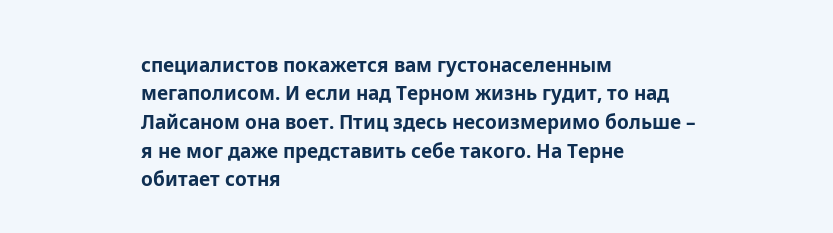специалистов покажется вам густонаселенным мегаполисом. И если над Терном жизнь гудит, то над Лайсаном она воет. Птиц здесь несоизмеримо больше – я не мог даже представить себе такого. На Терне обитает сотня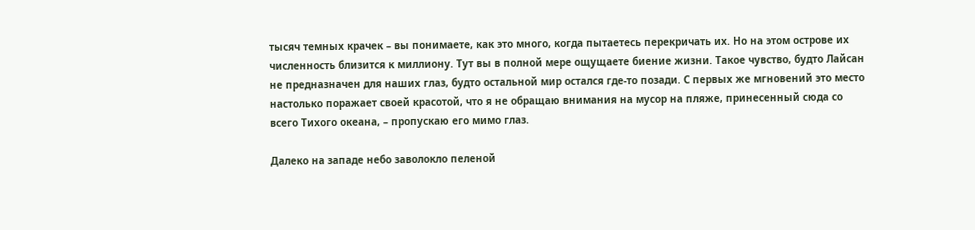тысяч темных крачек – вы понимаете, как это много, когда пытаетесь перекричать их. Но на этом острове их численность близится к миллиону. Тут вы в полной мере ощущаете биение жизни. Такое чувство, будто Лайсан не предназначен для наших глаз, будто остальной мир остался где-то позади. С первых же мгновений это место настолько поражает своей красотой, что я не обращаю внимания на мусор на пляже, принесенный сюда со всего Тихого океана, – пропускаю его мимо глаз.

Далеко на западе небо заволокло пеленой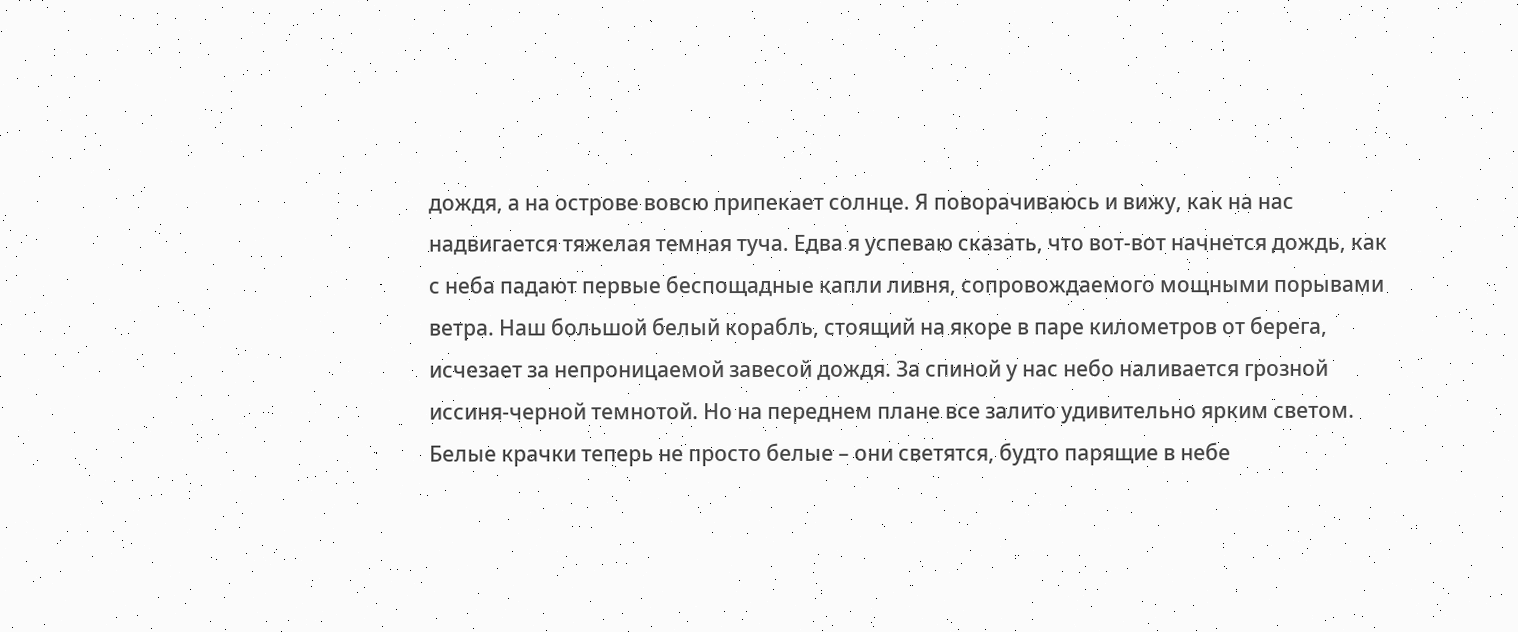дождя, а на острове вовсю припекает солнце. Я поворачиваюсь и вижу, как на нас надвигается тяжелая темная туча. Едва я успеваю сказать, что вот-вот начнется дождь, как с неба падают первые беспощадные капли ливня, сопровождаемого мощными порывами ветра. Наш большой белый корабль, стоящий на якоре в паре километров от берега, исчезает за непроницаемой завесой дождя. За спиной у нас небо наливается грозной иссиня-черной темнотой. Но на переднем плане все залито удивительно ярким светом. Белые крачки теперь не просто белые – они светятся, будто парящие в небе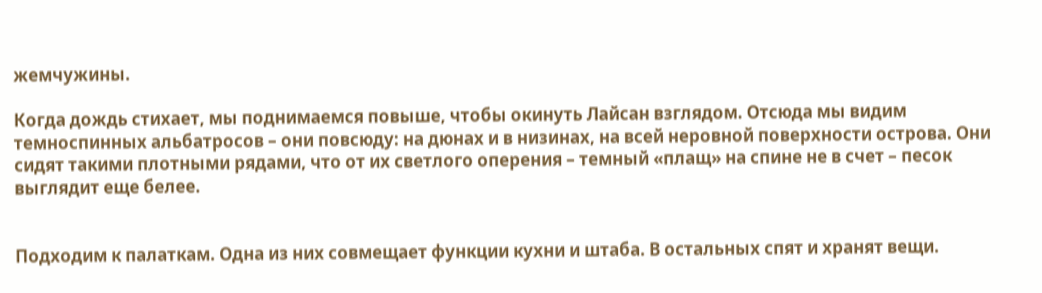жемчужины.

Когда дождь стихает, мы поднимаемся повыше, чтобы окинуть Лайсан взглядом. Отсюда мы видим темноспинных альбатросов – они повсюду: на дюнах и в низинах, на всей неровной поверхности острова. Они сидят такими плотными рядами, что от их светлого оперения – темный «плащ» на спине не в счет – песок выглядит еще белее.


Подходим к палаткам. Одна из них совмещает функции кухни и штаба. В остальных спят и хранят вещи.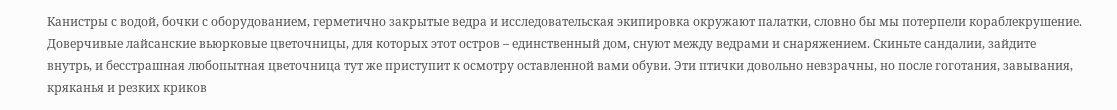Канистры с водой, бочки с оборудованием, герметично закрытые ведра и исследовательская экипировка окружают палатки, словно бы мы потерпели кораблекрушение. Доверчивые лайсанские вьюрковые цветочницы, для которых этот остров – единственный дом, снуют между ведрами и снаряжением. Скиньте сандалии, зайдите внутрь, и бесстрашная любопытная цветочница тут же приступит к осмотру оставленной вами обуви. Эти птички довольно невзрачны, но после гоготания, завывания, кряканья и резких криков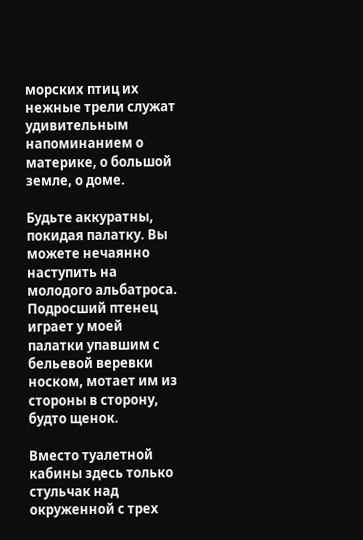морских птиц их нежные трели служат удивительным напоминанием о материке, о большой земле, о доме.

Будьте аккуратны, покидая палатку. Вы можете нечаянно наступить на молодого альбатроса. Подросший птенец играет у моей палатки упавшим с бельевой веревки носком, мотает им из стороны в сторону, будто щенок.

Вместо туалетной кабины здесь только стульчак над окруженной с трех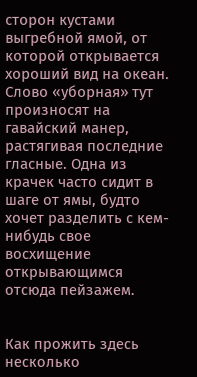сторон кустами выгребной ямой, от которой открывается хороший вид на океан. Слово «уборная» тут произносят на гавайский манер, растягивая последние гласные. Одна из крачек часто сидит в шаге от ямы, будто хочет разделить с кем-нибудь свое восхищение открывающимся отсюда пейзажем.


Как прожить здесь несколько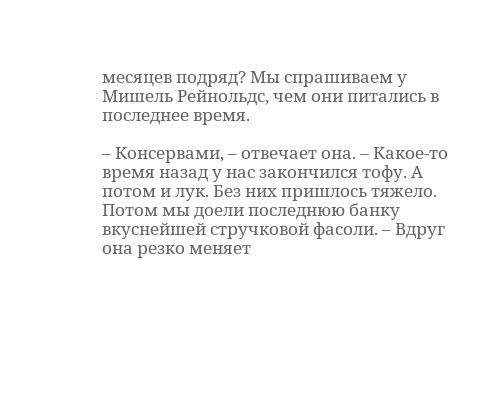месяцев подряд? Мы спрашиваем у Мишель Рейнольдс, чем они питались в последнее время.

– Консервами, – отвечает она. – Какое-то время назад у нас закончился тофу. А потом и лук. Без них пришлось тяжело. Потом мы доели последнюю банку вкуснейшей стручковой фасоли. – Вдруг она резко меняет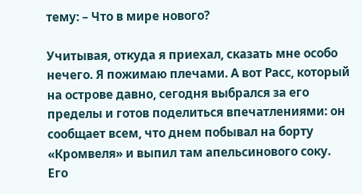тему: – Что в мире нового?

Учитывая, откуда я приехал, сказать мне особо нечего. Я пожимаю плечами. А вот Расс, который на острове давно, сегодня выбрался за его пределы и готов поделиться впечатлениями: он сообщает всем, что днем побывал на борту «Кромвеля» и выпил там апельсинового соку. Его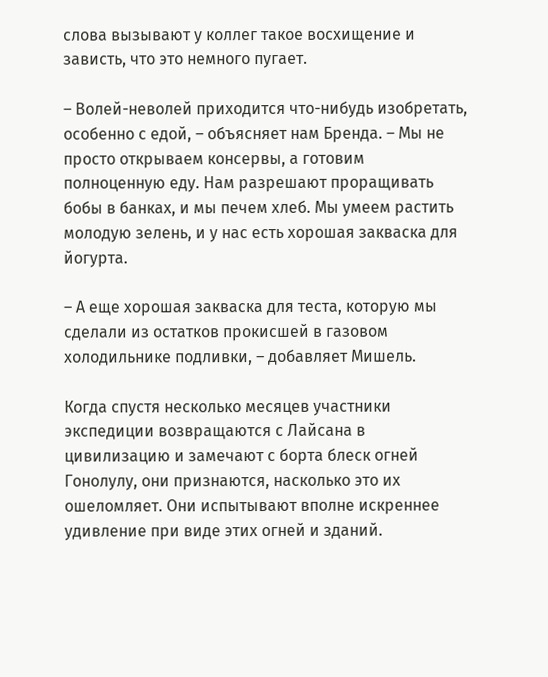слова вызывают у коллег такое восхищение и зависть, что это немного пугает.

– Волей-неволей приходится что-нибудь изобретать, особенно с едой, – объясняет нам Бренда. – Мы не просто открываем консервы, а готовим полноценную еду. Нам разрешают проращивать бобы в банках, и мы печем хлеб. Мы умеем растить молодую зелень, и у нас есть хорошая закваска для йогурта.

– А еще хорошая закваска для теста, которую мы сделали из остатков прокисшей в газовом холодильнике подливки, – добавляет Мишель.

Когда спустя несколько месяцев участники экспедиции возвращаются с Лайсана в цивилизацию и замечают с борта блеск огней Гонолулу, они признаются, насколько это их ошеломляет. Они испытывают вполне искреннее удивление при виде этих огней и зданий.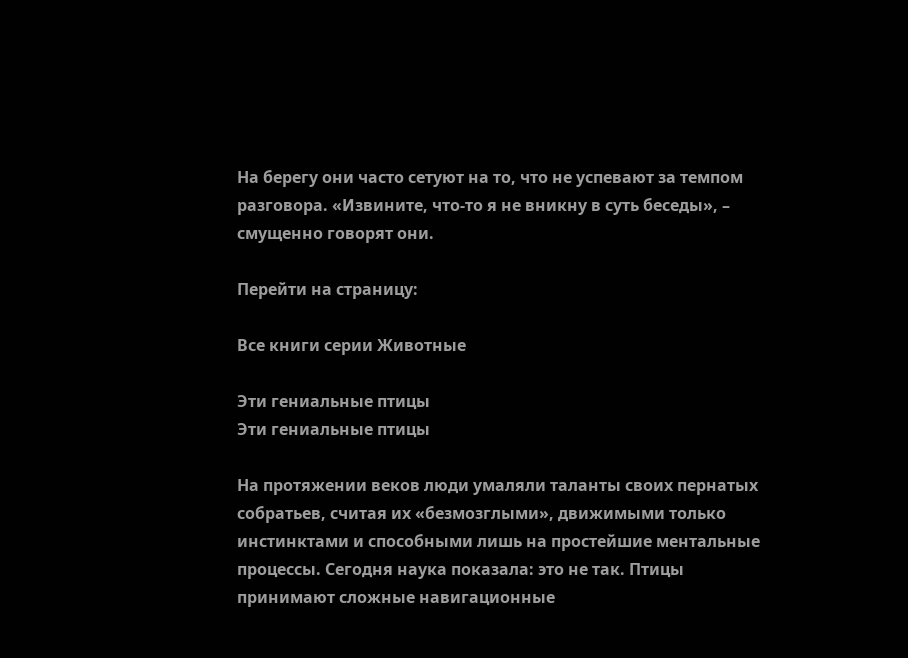На берегу они часто сетуют на то, что не успевают за темпом разговора. «Извините, что-то я не вникну в суть беседы», – смущенно говорят они.

Перейти на страницу:

Все книги серии Животные

Эти гениальные птицы
Эти гениальные птицы

На протяжении веков люди умаляли таланты своих пернатых собратьев, считая их «безмозглыми», движимыми только инстинктами и способными лишь на простейшие ментальные процессы. Сегодня наука показала: это не так. Птицы принимают сложные навигационные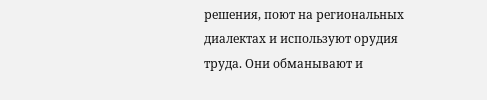решения, поют на региональных диалектах и используют орудия труда. Они обманывают и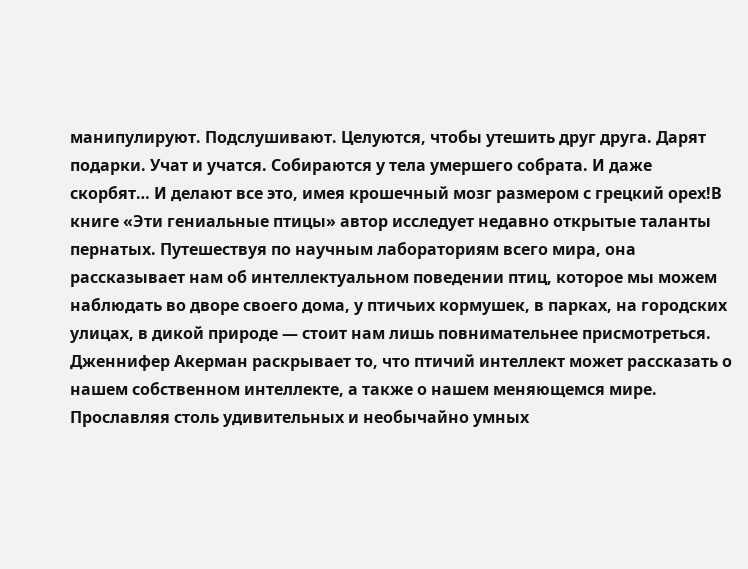манипулируют. Подслушивают. Целуются, чтобы утешить друг друга. Дарят подарки. Учат и учатся. Собираются у тела умершего собрата. И даже скорбят… И делают все это, имея крошечный мозг размером с грецкий орех!В книге «Эти гениальные птицы» автор исследует недавно открытые таланты пернатых. Путешествуя по научным лабораториям всего мира, она рассказывает нам об интеллектуальном поведении птиц, которое мы можем наблюдать во дворе своего дома, у птичьих кормушек, в парках, на городских улицах, в дикой природе — стоит нам лишь повнимательнее присмотреться. Дженнифер Акерман раскрывает то, что птичий интеллект может рассказать о нашем собственном интеллекте, а также о нашем меняющемся мире. Прославляя столь удивительных и необычайно умных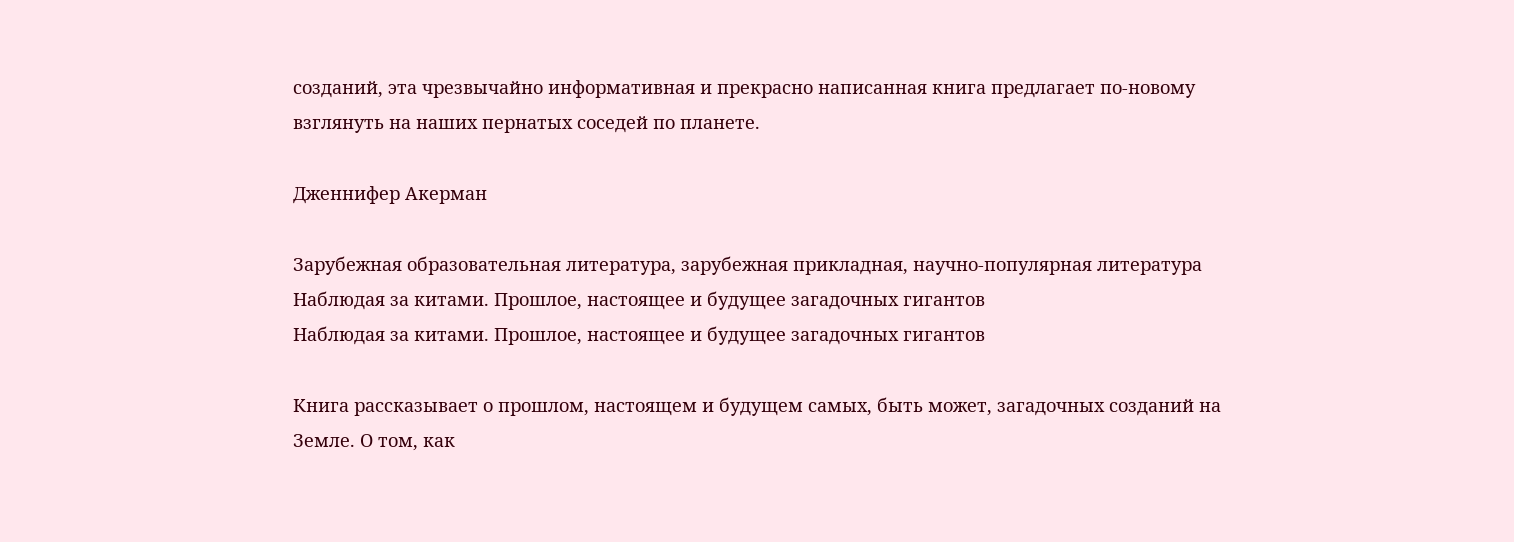созданий, эта чрезвычайно информативная и прекрасно написанная книга предлагает по-новому взглянуть на наших пернатых соседей по планете.

Дженнифер Акерман

Зарубежная образовательная литература, зарубежная прикладная, научно-популярная литература
Наблюдая за китами. Прошлое, настоящее и будущее загадочных гигантов
Наблюдая за китами. Прошлое, настоящее и будущее загадочных гигантов

Книга рассказывает о прошлом, настоящем и будущем самых, быть может, загадочных созданий на Земле. О том, как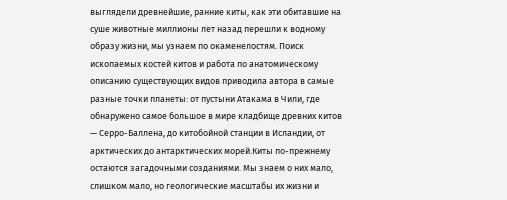выглядели древнейшие, ранние киты, как эти обитавшие на суше животные миллионы лет назад перешли к водному образу жизни, мы узнаем по окаменелостям. Поиск ископаемых костей китов и работа по анатомическому описанию существующих видов приводила автора в самые разные точки планеты: от пустыни Атакама в Чили, где обнаружено самое большое в мире кладбище древних китов — Серро-Баллена, до китобойной станции в Исландии, от арктических до антарктических морей.Киты по-прежнему остаются загадочными созданиями. Мы знаем о них мало, слишком мало, но геологические масштабы их жизни и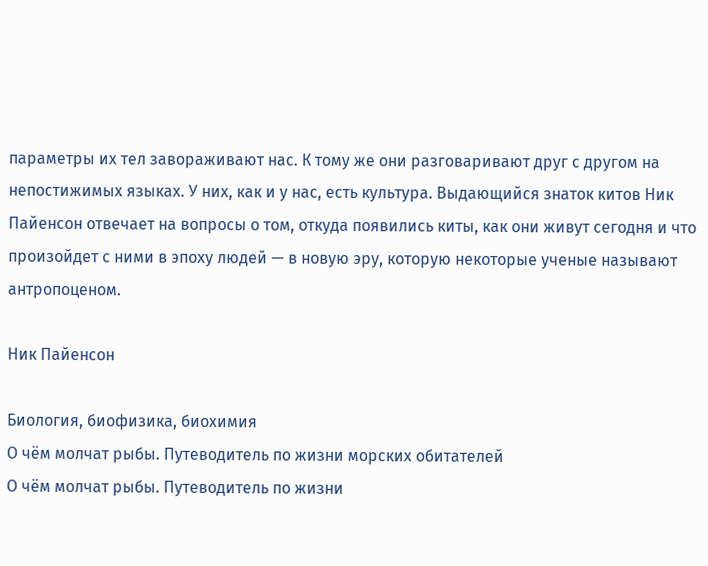параметры их тел завораживают нас. К тому же они разговаривают друг с другом на непостижимых языках. У них, как и у нас, есть культура. Выдающийся знаток китов Ник Пайенсон отвечает на вопросы о том, откуда появились киты, как они живут сегодня и что произойдет с ними в эпоху людей — в новую эру, которую некоторые ученые называют антропоценом.

Ник Пайенсон

Биология, биофизика, биохимия
О чём молчат рыбы. Путеводитель по жизни морских обитателей
О чём молчат рыбы. Путеводитель по жизни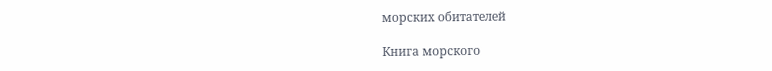морских обитателей

Книга морского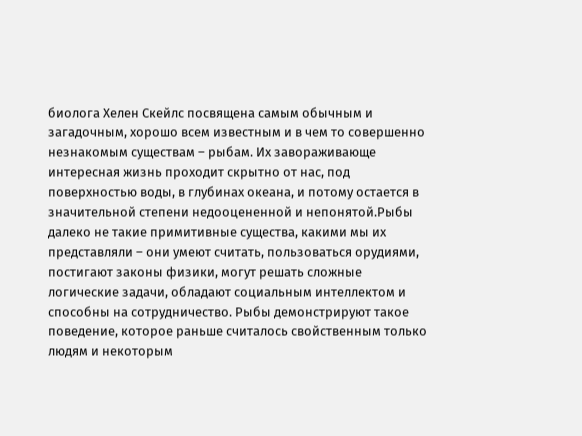биолога Хелен Скейлс посвящена самым обычным и загадочным, хорошо всем известным и в чем то совершенно незнакомым существам – рыбам. Их завораживающе интересная жизнь проходит скрытно от нас, под поверхностью воды, в глубинах океана, и потому остается в значительной степени недооцененной и непонятой.Рыбы далеко не такие примитивные существа, какими мы их представляли – они умеют считать, пользоваться орудиями, постигают законы физики, могут решать сложные логические задачи, обладают социальным интеллектом и способны на сотрудничество. Рыбы демонстрируют такое поведение, которое раньше считалось свойственным только людям и некоторым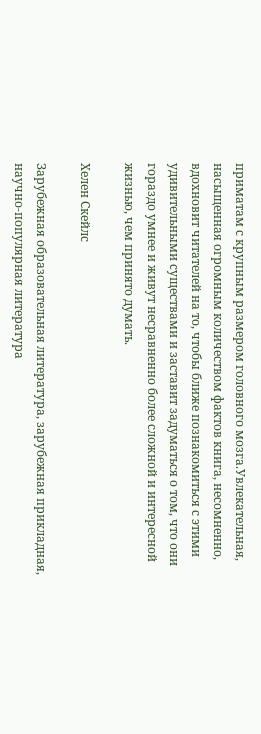приматам с крупным размером головного мозга.Увлекательная, насыщенная огромным количеством фактов книга, несомненно, вдохновит читателей на то, чтобы ближе познакомиться с этими удивительными существами и заставит задуматься о том, что они гораздо умнее и живут несравненно более сложной и интересной жизнью, чем принято думать.

Хелен Скейлс

Зарубежная образовательная литература, зарубежная прикладная, научно-популярная литература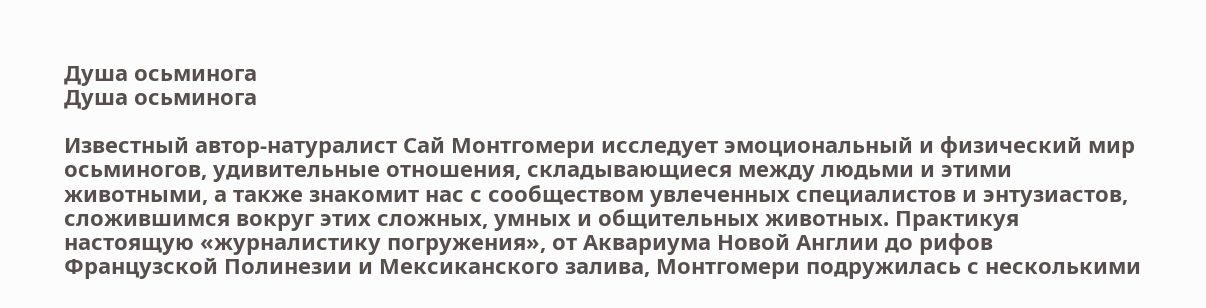Душа осьминога
Душа осьминога

Известный автор-натуралист Сай Монтгомери исследует эмоциональный и физический мир осьминогов, удивительные отношения, складывающиеся между людьми и этими животными, а также знакомит нас с сообществом увлеченных специалистов и энтузиастов, сложившимся вокруг этих сложных, умных и общительных животных. Практикуя настоящую «журналистику погружения», от Аквариума Новой Англии до рифов Французской Полинезии и Мексиканского залива, Монтгомери подружилась с несколькими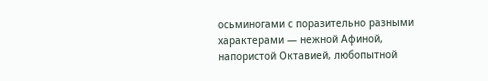осьминогами с поразительно разными характерами — нежной Афиной, напористой Октавией, любопытной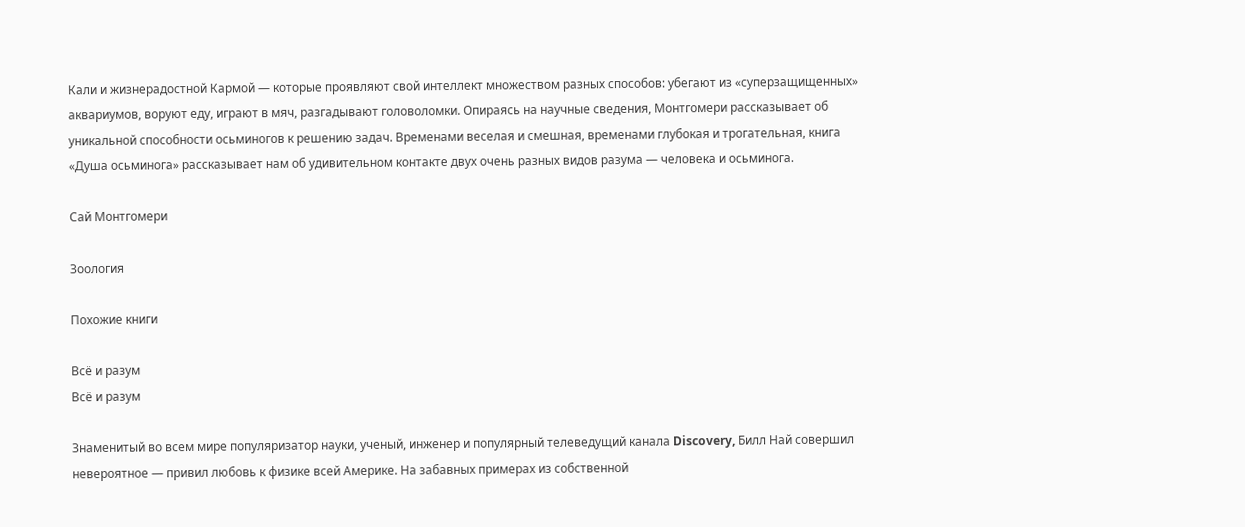Кали и жизнерадостной Кармой — которые проявляют свой интеллект множеством разных способов: убегают из «суперзащищенных» аквариумов, воруют еду, играют в мяч, разгадывают головоломки. Опираясь на научные сведения, Монтгомери рассказывает об уникальной способности осьминогов к решению задач. Временами веселая и смешная, временами глубокая и трогательная, книга «Душа осьминога» рассказывает нам об удивительном контакте двух очень разных видов разума — человека и осьминога.

Сай Монтгомери

Зоология

Похожие книги

Всё и разум
Всё и разум

Знаменитый во всем мире популяризатор науки, ученый, инженер и популярный телеведущий канала Discovery, Билл Най совершил невероятное — привил любовь к физике всей Америке. На забавных примерах из собственной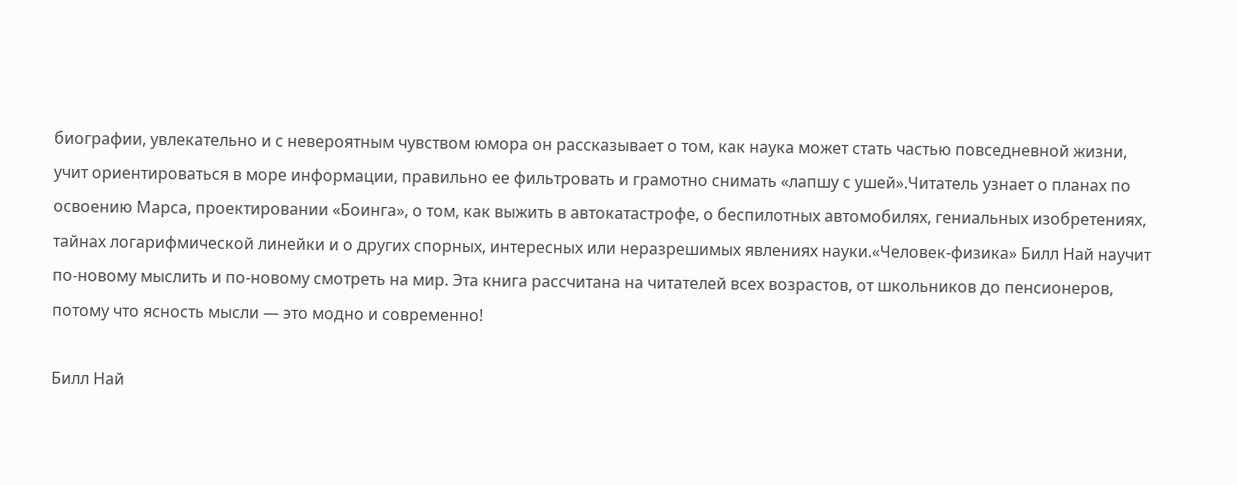биографии, увлекательно и с невероятным чувством юмора он рассказывает о том, как наука может стать частью повседневной жизни, учит ориентироваться в море информации, правильно ее фильтровать и грамотно снимать «лапшу с ушей».Читатель узнает о планах по освоению Марса, проектировании «Боинга», о том, как выжить в автокатастрофе, о беспилотных автомобилях, гениальных изобретениях, тайнах логарифмической линейки и о других спорных, интересных или неразрешимых явлениях науки.«Человек-физика» Билл Най научит по-новому мыслить и по-новому смотреть на мир. Эта книга рассчитана на читателей всех возрастов, от школьников до пенсионеров, потому что ясность мысли — это модно и современно!

Билл Най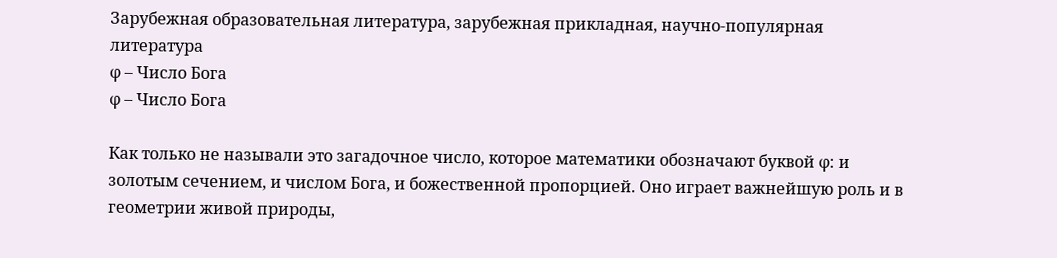Зарубежная образовательная литература, зарубежная прикладная, научно-популярная литература
φ – Число Бога
φ – Число Бога

Как только не называли это загадочное число, которое математики обозначают буквой φ: и золотым сечением, и числом Бога, и божественной пропорцией. Оно играет важнейшую роль и в геометрии живой природы,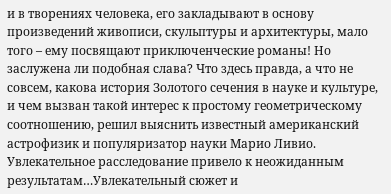и в творениях человека, его закладывают в основу произведений живописи, скульптуры и архитектуры, мало того – ему посвящают приключенческие романы! Но заслужена ли подобная слава? Что здесь правда, а что не совсем, какова история Золотого сечения в науке и культуре, и чем вызван такой интерес к простому геометрическому соотношению, решил выяснить известный американский астрофизик и популяризатор науки Марио Ливио. Увлекательное расследование привело к неожиданным результатам…Увлекательный сюжет и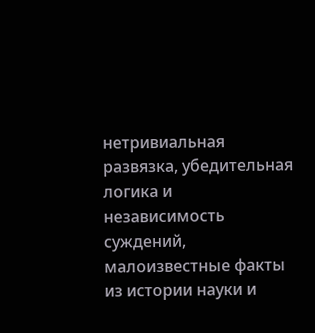нетривиальная развязка, убедительная логика и независимость суждений, малоизвестные факты из истории науки и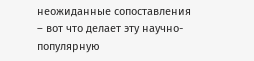неожиданные сопоставления – вот что делает эту научно-популярную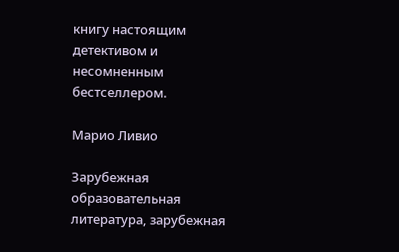книгу настоящим детективом и несомненным бестселлером.

Марио Ливио

Зарубежная образовательная литература, зарубежная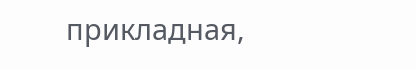прикладная,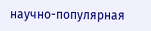научно-популярная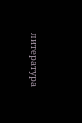литература